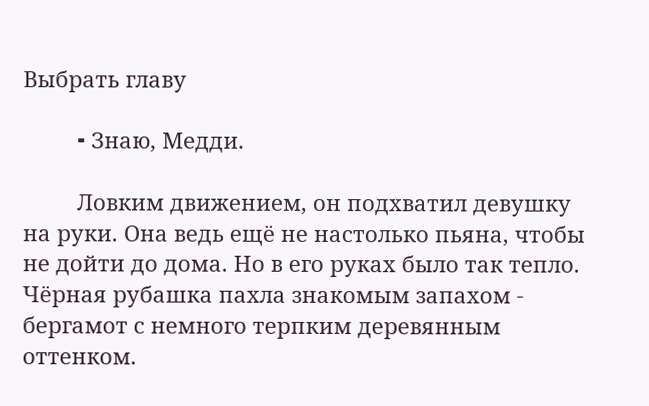Выбрать главу

         ⁃ Знаю, Медди.

         Ловким движением, он подхватил девушку на руки. Она ведь ещё не настолько пьяна, чтобы не дойти до дома. Но в его руках было так тепло. Чёрная рубашка пахла знакомым запахом - бергамот с немного терпким деревянным оттенком.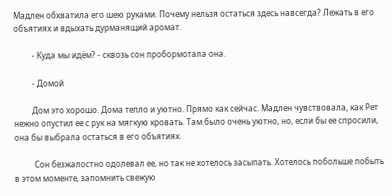Мадлен обхватила его шею руками. Почему нельзя остаться здесь навсегда? Лежать в его объятиях и вдыхать дурманящий аромат.

         ⁃ Куда мы идём? - сквозь сон пробормотала она.

         ⁃ Домой

         Дом это хорошо. Дома тепло и уютно. Прямо как сейчас. Мадлен чувствовала, как Рет нежно опустил ее с рук на мягкую кровать. Там было очень уютно, но, если бы ее спросили, она бы выбрала остаться в его объятиях.

          Сон безжалостно одолевал ее, но так не хотелось засыпать. Хотелось побольше побыть в этом моменте, запомнить свежую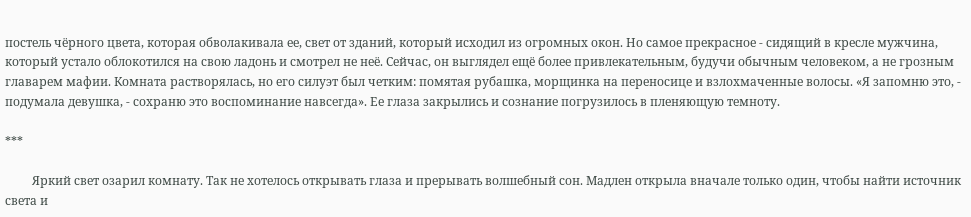постель чёрного цвета, которая обволакивала ее, свет от зданий, который исходил из огромных окон. Но самое прекрасное - сидящий в кресле мужчина, который устало облокотился на свою ладонь и смотрел не неё. Сейчас, он выглядел ещё более привлекательным, будучи обычным человеком, а не грозным главарем мафии. Комната растворялась, но его силуэт был четким: помятая рубашка, морщинка на переносице и взлохмаченные волосы. «Я запомню это, - подумала девушка, - сохраню это воспоминание навсегда». Ее глаза закрылись и сознание погрузилось в пленяющую темноту.

***

         Яркий свет озарил комнату. Так не хотелось открывать глаза и прерывать волшебный сон. Мадлен открыла вначале только один, чтобы найти источник света и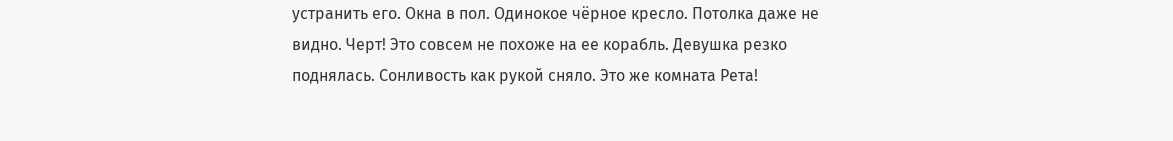устранить его. Окна в пол. Одинокое чёрное кресло. Потолка даже не видно. Черт! Это совсем не похоже на ее корабль. Девушка резко поднялась. Сонливость как рукой сняло. Это же комната Рета!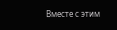Вместе с этим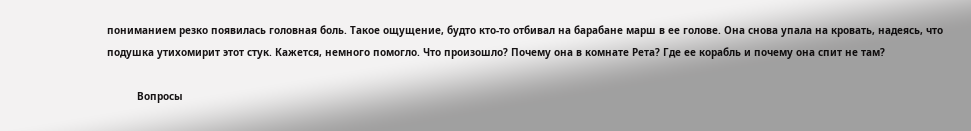пониманием резко появилась головная боль. Такое ощущение, будто кто-то отбивал на барабане марш в ее голове. Она снова упала на кровать, надеясь, что подушка утихомирит этот стук. Кажется, немного помогло. Что произошло? Почему она в комнате Рета? Где ее корабль и почему она спит не там?

          Вопросы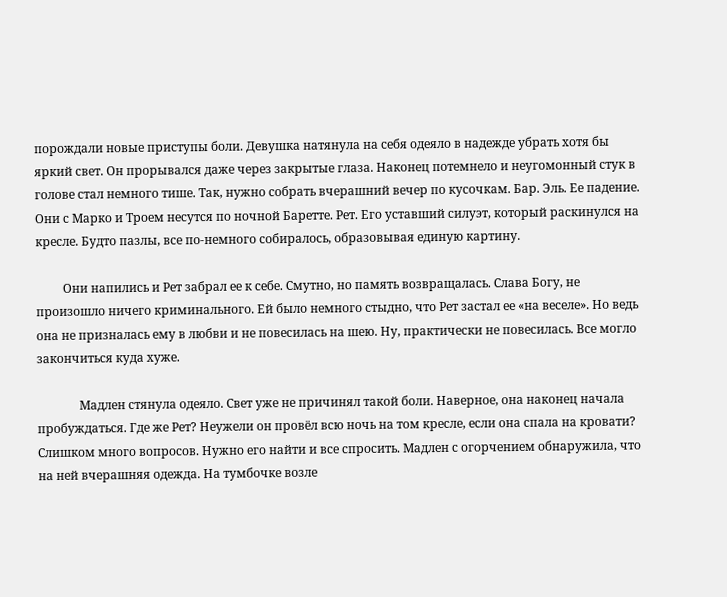порождали новые приступы боли. Девушка натянула на себя одеяло в надежде убрать хотя бы яркий свет. Он прорывался даже через закрытые глаза. Наконец потемнело и неугомонный стук в голове стал немного тише. Так, нужно собрать вчерашний вечер по кусочкам. Бар. Эль. Ее падение. Они с Марко и Троем несутся по ночной Баретте. Рет. Его уставший силуэт, который раскинулся на кресле. Будто пазлы, все по-немного собиралось, образовывая единую картину.

         Они напились и Рет забрал ее к себе. Смутно, но память возвращалась. Слава Богу, не произошло ничего криминального. Ей было немного стыдно, что Рет застал ее «на веселе». Но ведь она не призналась ему в любви и не повесилась на шею. Ну, практически не повесилась. Все могло закончиться куда хуже.

              Мадлен стянула одеяло. Свет уже не причинял такой боли. Наверное, она наконец начала пробуждаться. Где же Рет? Неужели он провёл всю ночь на том кресле, если она спала на кровати?       Слишком много вопросов. Нужно его найти и все спросить. Мадлен с огорчением обнаружила, что на ней вчерашняя одежда. На тумбочке возле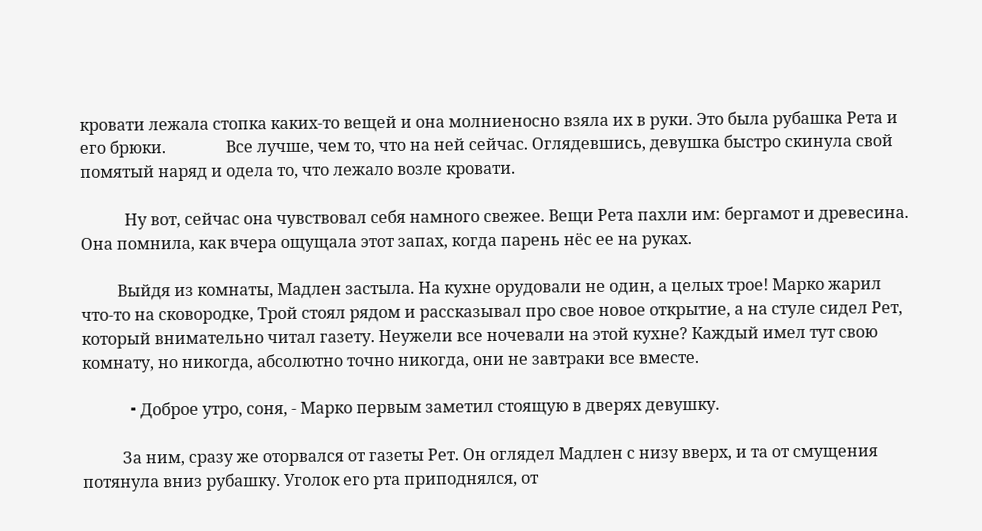кровати лежала стопка каких-то вещей и она молниеносно взяла их в руки. Это была рубашка Рета и его брюки.               Все лучше, чем то, что на ней сейчас. Оглядевшись, девушка быстро скинула свой помятый наряд и одела то, что лежало возле кровати.

           Ну вот, сейчас она чувствовал себя намного свежее. Вещи Рета пахли им: бергамот и древесина. Она помнила, как вчера ощущала этот запах, когда парень нёс ее на руках.

         Выйдя из комнаты, Мадлен застыла. На кухне орудовали не один, а целых трое! Марко жарил что-то на сковородке, Трой стоял рядом и рассказывал про свое новое открытие, а на стуле сидел Рет, который внимательно читал газету. Неужели все ночевали на этой кухне? Каждый имел тут свою комнату, но никогда, абсолютно точно никогда, они не завтраки все вместе.

            ⁃ Доброе утро, соня, - Марко первым заметил стоящую в дверях девушку.

          За ним, сразу же оторвался от газеты Рет. Он оглядел Мадлен с низу вверх, и та от смущения потянула вниз рубашку. Уголок его рта приподнялся, от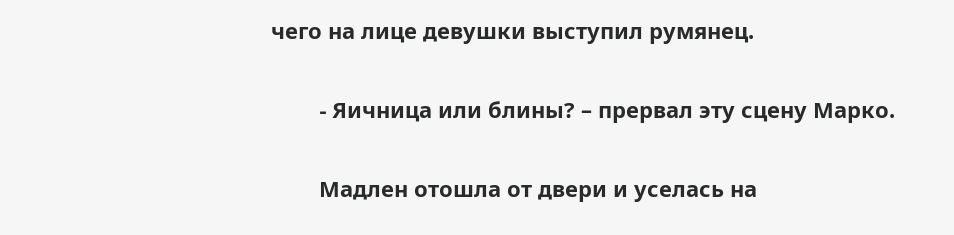чего на лице девушки выступил румянец.

        ⁃ Яичница или блины? – прервал эту сцену Марко.

        Мадлен отошла от двери и уселась на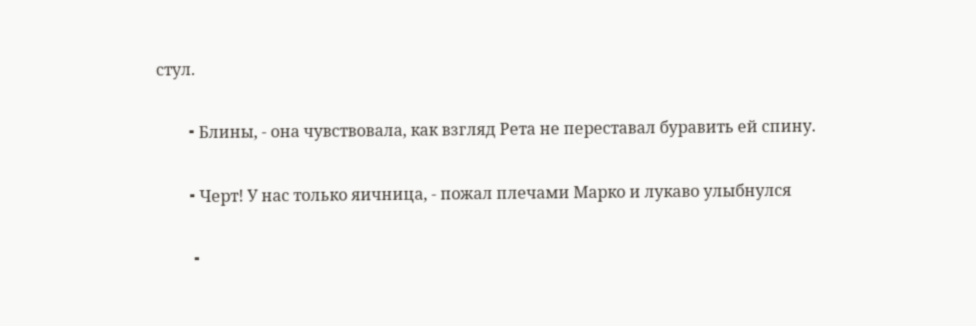стул.

        ⁃ Блины, - она чувствовала, как взгляд Рета не переставал буравить ей спину.

        ⁃ Черт! У нас только яичница, - пожал плечами Марко и лукаво улыбнулся

         ⁃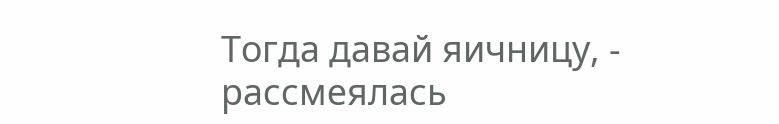Тогда давай яичницу, - рассмеялась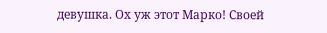девушка. Ох уж этот Марко! Своей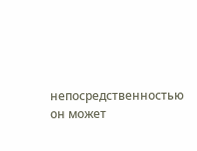непосредственностью он может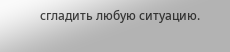сгладить любую ситуацию.